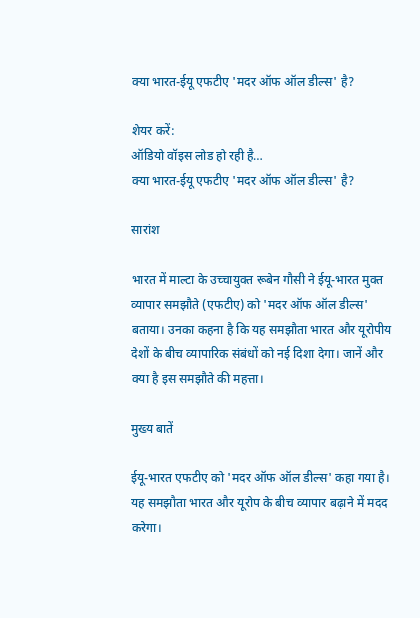क्या भारत-ईयू एफटीए 'मदर ऑफ ऑल डील्स' है?

शेयर करें:
ऑडियो वॉइस लोड हो रही है…
क्या भारत-ईयू एफटीए 'मदर ऑफ ऑल डील्स' है?

सारांश

भारत में माल्टा के उच्चायुक्त रूबेन गौसी ने ईयू-भारत मुक्त व्यापार समझौते (एफटीए) को 'मदर ऑफ ऑल डील्स' बताया। उनका कहना है कि यह समझौता भारत और यूरोपीय देशों के बीच व्यापारिक संबंधों को नई दिशा देगा। जानें और क्या है इस समझौते की महत्ता।

मुख्य बातें

ईयू-भारत एफटीए को 'मदर ऑफ ऑल डील्स' कहा गया है।
यह समझौता भारत और यूरोप के बीच व्यापार बढ़ाने में मदद करेगा।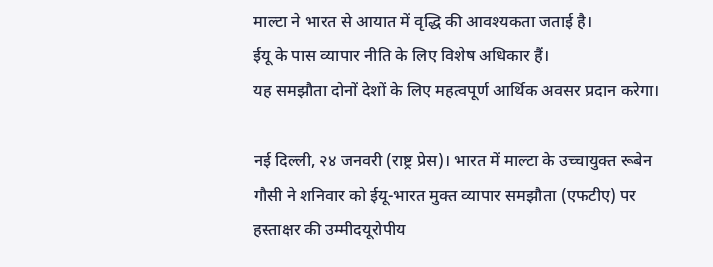माल्टा ने भारत से आयात में वृद्धि की आवश्यकता जताई है।
ईयू के पास व्यापार नीति के लिए विशेष अधिकार हैं।
यह समझौता दोनों देशों के लिए महत्वपूर्ण आर्थिक अवसर प्रदान करेगा।

नई दिल्ली, २४ जनवरी (राष्ट्र प्रेस)। भारत में माल्टा के उच्चायुक्त रूबेन गौसी ने शनिवार को ईयू-भारत मुक्त व्यापार समझौता (एफटीए) पर हस्ताक्षर की उम्मीदयूरोपीय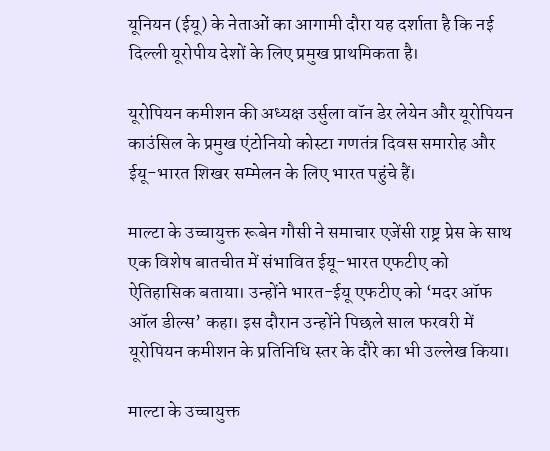यूनियन (ईयू) के नेताओं का आगामी दौरा यह दर्शाता है कि नई दिल्ली यूरोपीय देशों के लिए प्रमुख प्राथमिकता है।

यूरोपियन कमीशन की अध्यक्ष उर्सुला वॉन डेर लेयेन और यूरोपियन काउंसिल के प्रमुख एंटोनियो कोस्टा गणतंत्र दिवस समारोह और ईयू-भारत शिखर सम्मेलन के लिए भारत पहुंचे हैं।

माल्टा के उच्चायुक्त रूबेन गौसी ने समाचार एजेंसी राष्ट्र प्रेस के साथ एक विशेष बातचीत में संभावित ईयू-भारत एफटीए को ऐतिहासिक बताया। उन्होंने भारत-ईयू एफटीए को ‘मदर ऑफ ऑल डील्स’ कहा। इस दौरान उन्होंने पिछले साल फरवरी में यूरोपियन कमीशन के प्रतिनिधि स्तर के दौरे का भी उल्लेख किया।

माल्टा के उच्चायुक्त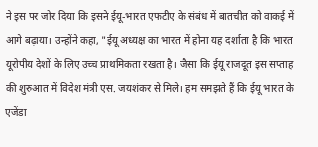ने इस पर जोर दिया कि इसने ईयू-भारत एफटीए के संबंध में बातचीत को वाकई में आगे बढ़ाया। उन्होंने कहा, "ईयू अध्यक्ष का भारत में होना यह दर्शाता है कि भारत यूरोपीय देशों के लिए उच्च प्राथमिकता रखता है। जैसा कि ईयू राजदूत इस सप्ताह की शुरुआत में विदेश मंत्री एस. जयशंकर से मिले। हम समझते हैं कि ईयू भारत के एजेंडा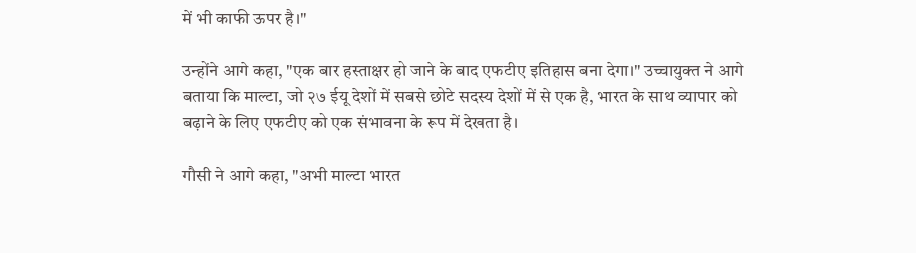में भी काफी ऊपर है।"

उन्होंने आगे कहा, "एक बार हस्ताक्षर हो जाने के बाद एफटीए इतिहास बना देगा।" उच्चायुक्त ने आगे बताया कि माल्टा, जो २७ ईयू देशों में सबसे छोटे सदस्य देशों में से एक है, भारत के साथ व्यापार को बढ़ाने के लिए एफटीए को एक संभावना के रूप में देखता है।

गौसी ने आगे कहा, "अभी माल्टा भारत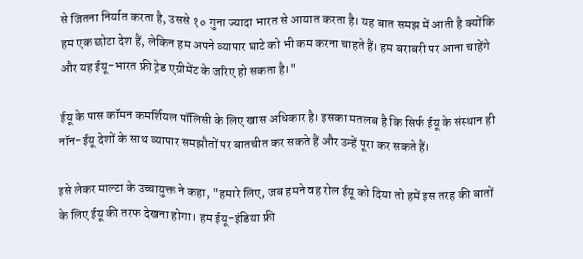से जितना निर्यात करता है, उससे १० गुना ज्यादा भारत से आयात करता है। यह बात समझ में आती है क्योंकि हम एक छोटा देश हैं, लेकिन हम अपने व्यापार घाटे को भी कम करना चाहते हैं। हम बराबरी पर आना चाहेंगे और यह ईयू-भारत फ्री ट्रेड एग्रीमेंट के जरिए हो सकता है।"

ईयू के पास कॉमन कमर्शियल पॉलिसी के लिए खास अधिकार है। इसका मतलब है कि सिर्फ ईयू के संस्थान ही नॉन-ईयू देशों के साथ व्यापार समझौतों पर बातचीत कर सकते हैं और उन्हें पूरा कर सकते हैं।

इसे लेकर माल्टा के उच्चायुक्त ने कहा, "हमारे लिए, जब हमने वह रोल ईयू को दिया तो हमें इस तरह की बातों के लिए ईयू की तरफ देखना होगा। हम ईयू-इंडिया फ्री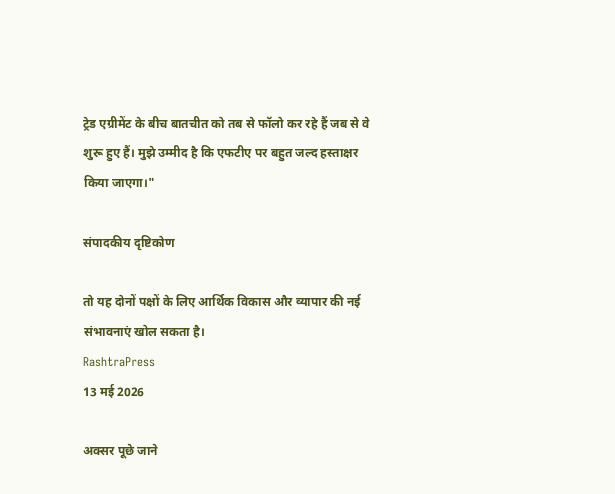ट्रेड एग्रीमेंट के बीच बातचीत को तब से फॉलो कर रहे हैं जब से वे शुरू हुए हैं। मुझे उम्मीद है कि एफटीए पर बहुत जल्द हस्ताक्षर किया जाएगा।"

संपादकीय दृष्टिकोण

तो यह दोनों पक्षों के लिए आर्थिक विकास और व्यापार की नई संभावनाएं खोल सकता है।
RashtraPress
13 मई 2026

अक्सर पूछे जाने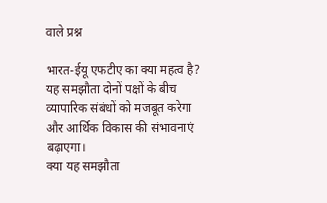वाले प्रश्न

भारत-ईयू एफटीए का क्या महत्व है?
यह समझौता दोनों पक्षों के बीच व्यापारिक संबंधों को मजबूत करेगा और आर्थिक विकास की संभावनाएं बढ़ाएगा।
क्या यह समझौता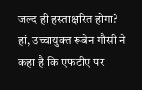जल्द ही हस्ताक्षरित होगा?
हां, उच्चायुक्त रूबेन गौसी ने कहा है कि एफटीए पर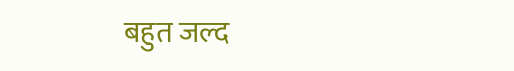बहुत जल्द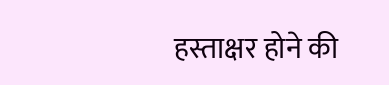हस्ताक्षर होने की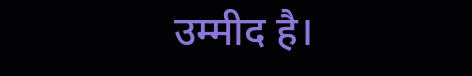उम्मीद है।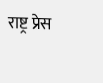राष्ट्र प्रेस